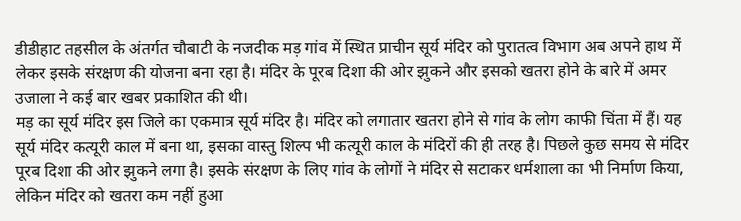डीडीहाट तहसील के अंतर्गत चौबाटी के नजदीक मड़ गांव में स्थित प्राचीन सूर्य मंदिर को पुरातत्व विभाग अब अपने हाथ में लेकर इसके संरक्षण की योजना बना रहा है। मंदिर के पूरब दिशा की ओर झुकने और इसको खतरा होने के बारे में अमर उजाला ने कई बार खबर प्रकाशित की थी।
मड़ का सूर्य मंदिर इस जिले का एकमात्र सूर्य मंदिर है। मंदिर को लगातार खतरा होने से गांव के लोग काफी चिंता में हैं। यह सूर्य मंदिर कत्यूरी काल में बना था, इसका वास्तु शिल्प भी कत्यूरी काल के मंदिरों की ही तरह है। पिछले कुछ समय से मंदिर पूरब दिशा की ओर झुकने लगा है। इसके संरक्षण के लिए गांव के लोगों ने मंदिर से सटाकर धर्मशाला का भी निर्माण किया, लेकिन मंदिर को खतरा कम नहीं हुआ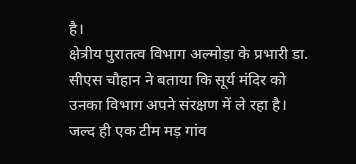है।
क्षेत्रीय पुरातत्व विभाग अल्मोड़ा के प्रभारी डा. सीएस चौहान ने बताया कि सूर्य मंदिर को उनका विभाग अपने संरक्षण में ले रहा है। जल्द ही एक टीम मड़ गांव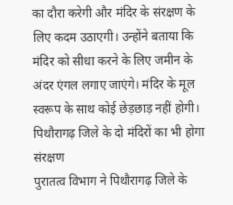का दौरा करेगी और मंदिर के संरक्षण के लिए कदम उठाएगी। उन्होंने बताया कि मंदिर को सीधा करने के लिए जमीन के अंदर एंगल लगाए जाएंगे। मंदिर के मूल स्वरूप के साथ कोई छेड़छाड़ नहीं होगी।
पिथौरागढ़ जिले के दो मंदिरों का भी होगा संरक्षण
पुरातत्व विभाग ने पिथौरागढ़ जिले के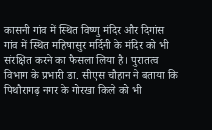कासनी गांव में स्थित विष्णु मंदिर और दिगांस गांव में स्थित महिषासुर मर्दिनी के मंदिर को भी संरक्षित करने का फैसला लिया है। पुरातत्व विभाग के प्रभारी डा. सीएस चौहान ने बताया कि पिथौरागढ़ नगर के गोरखा किले को भी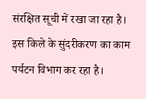संरक्षित सूची में रखा जा रहा है। इस किले के सुंदरीकरण का काम पर्यटन विभाग कर रहा है।